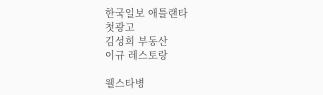한국일보 애틀랜타
첫광고
김성희 부동산
이규 레스토랑

웰스타병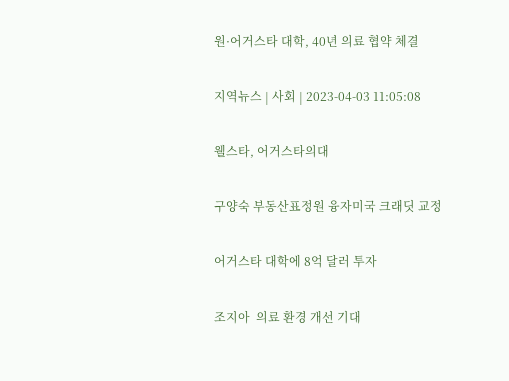원·어거스타 대학, 40년 의료 협약 체결

지역뉴스 | 사회 | 2023-04-03 11:05:08

웰스타, 어거스타의대

구양숙 부동산표정원 융자미국 크래딧 교정

어거스타 대학에 8억 달러 투자

조지아  의료 환경 개선 기대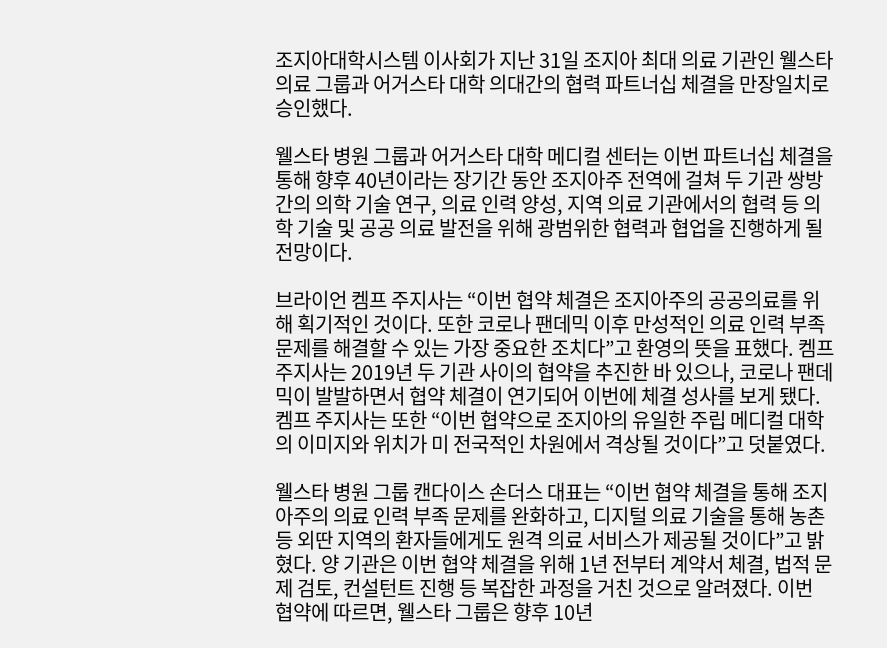조지아대학시스템 이사회가 지난 31일 조지아 최대 의료 기관인 웰스타 의료 그룹과 어거스타 대학 의대간의 협력 파트너십 체결을 만장일치로 승인했다.

웰스타 병원 그룹과 어거스타 대학 메디컬 센터는 이번 파트너십 체결을 통해 향후 40년이라는 장기간 동안 조지아주 전역에 걸쳐 두 기관 쌍방간의 의학 기술 연구, 의료 인력 양성, 지역 의료 기관에서의 협력 등 의학 기술 및 공공 의료 발전을 위해 광범위한 협력과 협업을 진행하게 될 전망이다.

브라이언 켐프 주지사는 “이번 협약 체결은 조지아주의 공공의료를 위해 획기적인 것이다. 또한 코로나 팬데믹 이후 만성적인 의료 인력 부족 문제를 해결할 수 있는 가장 중요한 조치다”고 환영의 뜻을 표했다. 켐프 주지사는 2019년 두 기관 사이의 협약을 추진한 바 있으나, 코로나 팬데믹이 발발하면서 협약 체결이 연기되어 이번에 체결 성사를 보게 됐다. 켐프 주지사는 또한 “이번 협약으로 조지아의 유일한 주립 메디컬 대학의 이미지와 위치가 미 전국적인 차원에서 격상될 것이다”고 덧붙였다.

웰스타 병원 그룹 캔다이스 손더스 대표는 “이번 협약 체결을 통해 조지아주의 의료 인력 부족 문제를 완화하고, 디지털 의료 기술을 통해 농촌 등 외딴 지역의 환자들에게도 원격 의료 서비스가 제공될 것이다”고 밝혔다. 양 기관은 이번 협약 체결을 위해 1년 전부터 계약서 체결, 법적 문제 검토, 컨설턴트 진행 등 복잡한 과정을 거친 것으로 알려졌다. 이번 협약에 따르면, 웰스타 그룹은 향후 10년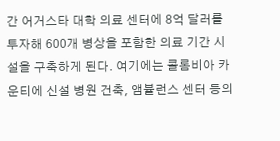간 어거스타 대학 의료 센터에 8억 달러를 투자해 600개 병상을 포함한 의료 기간 시설을 구축하게 된다. 여기에는 콜롬비아 카운티에 신설 병원 건축, 앰뷸런스 센터 등의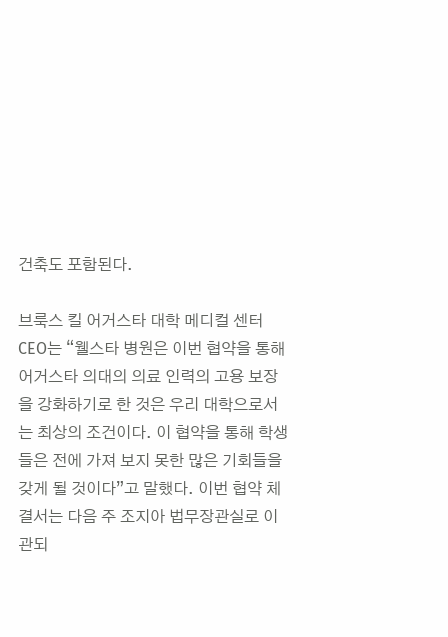건축도 포함된다.

브룩스 킬 어거스타 대학 메디컬 센터 CEO는 “웰스타 병원은 이번 협약을 통해 어거스타 의대의 의료 인력의 고용 보장을 강화하기로 한 것은 우리 대학으로서는 최상의 조건이다. 이 협약을 통해 학생들은 전에 가져 보지 못한 많은 기회들을 갖게 될 것이다”고 말했다. 이번 협약 체결서는 다음 주 조지아 법무장관실로 이관되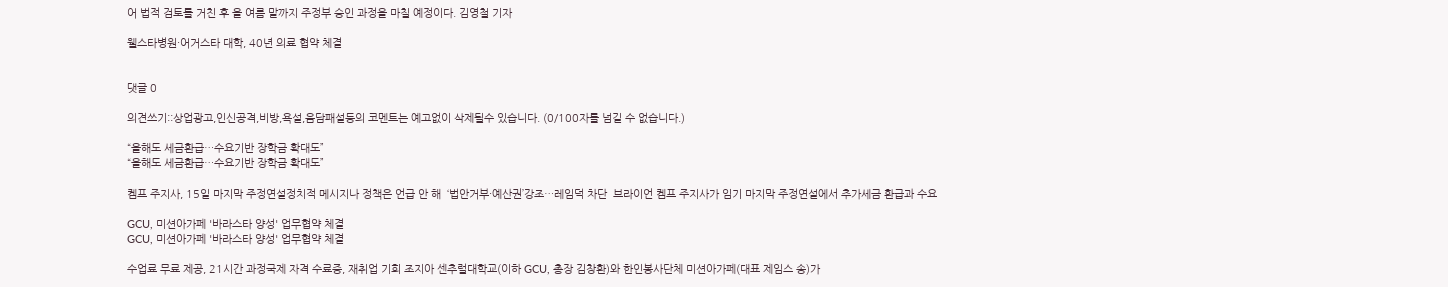어 법적 검토를 거친 후 올 여름 말까지 주정부 승인 과정을 마칠 예정이다. 김영철 기자

웰스타병원·어거스타 대학, 40년 의료 협약 체결


댓글 0

의견쓰기::상업광고,인신공격,비방,욕설,음담패설등의 코멘트는 예고없이 삭제될수 있습니다. (0/100자를 넘길 수 없습니다.)

“올해도 세금환급…수요기반 장학금 확대도”
“올해도 세금환급…수요기반 장학금 확대도”

켐프 주지사, 15일 마지막 주정연설정치적 메시지나 정책은 언급 안 해  ‘법안거부·예산권’강조…레임덕 차단  브라이언 켐프 주지사가 임기 마지막 주정연설에서 추가세금 환급과 수요

GCU, 미션아가페 '바라스타 양성' 업무협약 체결
GCU, 미션아가페 '바라스타 양성' 업무협약 체결

수업료 무료 제공, 21시간 과정국제 자격 수료증, 재취업 기회 조지아 센추럴대학교(이하 GCU, 총장 김창환)와 한인봉사단체 미션아가페(대표 제임스 송)가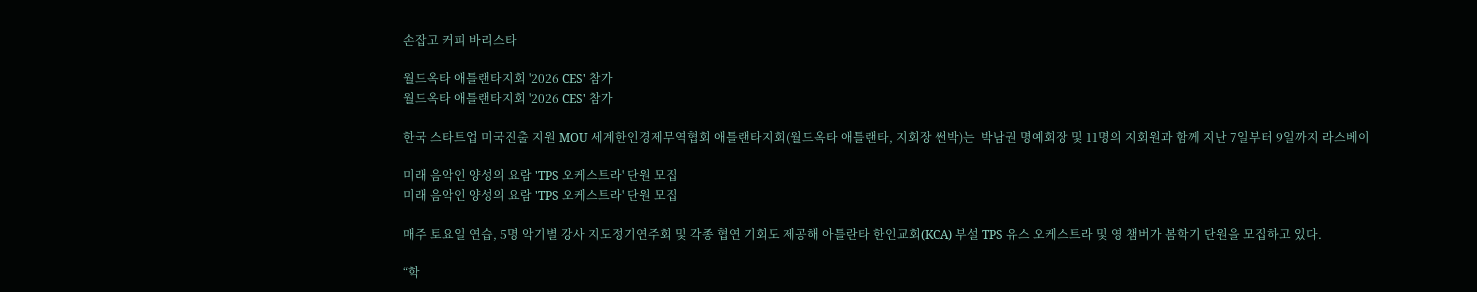손잡고 커피 바리스타

월드옥타 애틀랜타지회 '2026 CES' 참가
월드옥타 애틀랜타지회 '2026 CES' 참가

한국 스타트업 미국진출 지원 MOU 세계한인경제무역협회 애틀랜타지회(월드옥타 애틀랜타, 지회장 썬박)는  박남권 명예회장 및 11명의 지회원과 함께 지난 7일부터 9일까지 라스베이

미래 음악인 양성의 요람 'TPS 오케스트라' 단원 모집
미래 음악인 양성의 요람 'TPS 오케스트라' 단원 모집

매주 토요일 연습, 5명 악기별 강사 지도정기연주회 및 각종 협연 기회도 제공해 아틀란타 한인교회(KCA) 부설 TPS 유스 오케스트라 및 영 챔버가 봄학기 단원을 모집하고 있다.

“학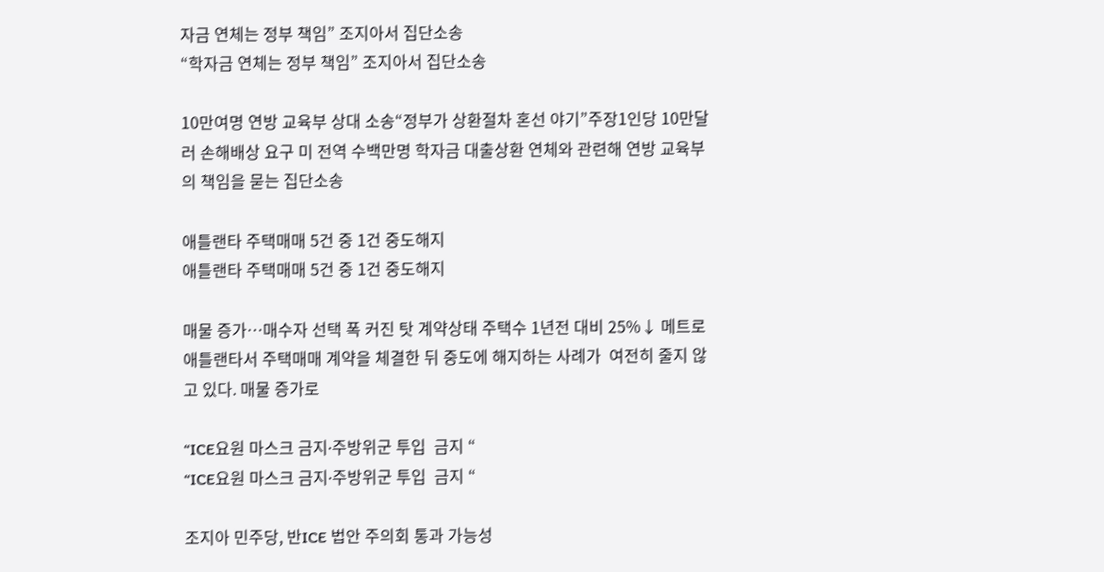자금 연체는 정부 책임” 조지아서 집단소송
“학자금 연체는 정부 책임” 조지아서 집단소송

10만여명 연방 교육부 상대 소송“정부가 상환절차 혼선 야기”주장1인당 10만달러 손해배상 요구 미 전역 수백만명 학자금 대출상환 연체와 관련해 연방 교육부의 책임을 묻는 집단소송

애틀랜타 주택매매 5건 중 1건 중도해지
애틀랜타 주택매매 5건 중 1건 중도해지

매물 증가…매수자 선택 폭 커진 탓 계약상태 주택수 1년전 대비 25%↓ 메트로 애틀랜타서 주택매매 계약을 체결한 뒤 중도에 해지하는 사례가  여전히 줄지 않고 있다. 매물 증가로

“ICE요원 마스크 금지∙주방위군 투입  금지 “
“ICE요원 마스크 금지∙주방위군 투입  금지 “

조지아 민주당, 반ICE 법안 주의회 통과 가능성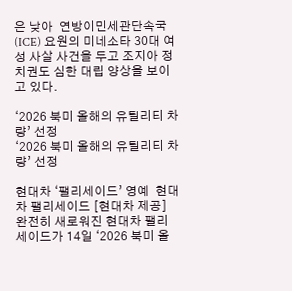은 낮아  연방이민세관단속국(ICE) 요원의 미네소타 30대 여성 사살 사건을 두고 조지아 정치권도 심한 대립 양상을 보이고 있다.

‘2026 북미 올해의 유틸리티 차량’ 선정
‘2026 북미 올해의 유틸리티 차량’ 선정

현대차 ‘팰리세이드’ 영예  현대차 팰리세이드 [현대차 제공]  완전히 새로워진 현대차 팰리세이드가 14일 ‘2026 북미 올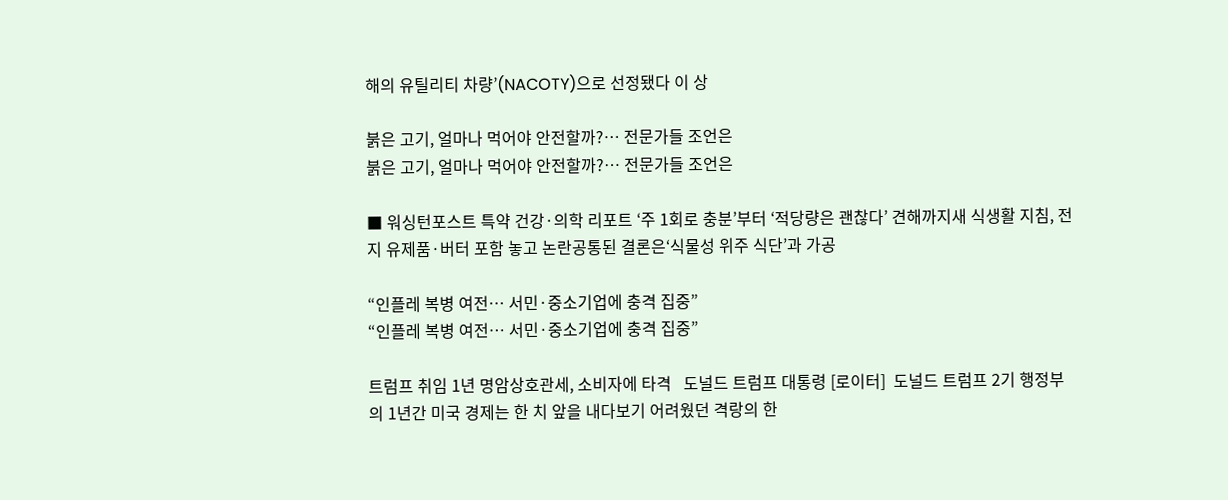해의 유틸리티 차량’(NACOTY)으로 선정됐다 이 상

붉은 고기, 얼마나 먹어야 안전할까?… 전문가들 조언은
붉은 고기, 얼마나 먹어야 안전할까?… 전문가들 조언은

■ 워싱턴포스트 특약 건강·의학 리포트 ‘주 1회로 충분’부터 ‘적당량은 괜찮다’ 견해까지새 식생활 지침, 전지 유제품·버터 포함 놓고 논란공통된 결론은‘식물성 위주 식단’과 가공

“인플레 복병 여전… 서민·중소기업에 충격 집중”
“인플레 복병 여전… 서민·중소기업에 충격 집중”

트럼프 취임 1년 명암상호관세, 소비자에 타격   도널드 트럼프 대통령 [로이터]  도널드 트럼프 2기 행정부의 1년간 미국 경제는 한 치 앞을 내다보기 어려웠던 격랑의 한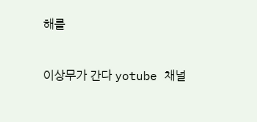해를

이상무가 간다 yotube 채널